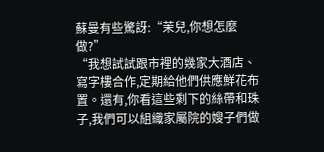蘇曼有些驚訝:“茉兒,你想怎麼做?”
“我想試試跟市裡的幾家大酒店、寫字樓合作,定期給他們供應鮮花布置。還有,你看這些剩下的絲帶和珠子,我們可以組織家屬院的嫂子們做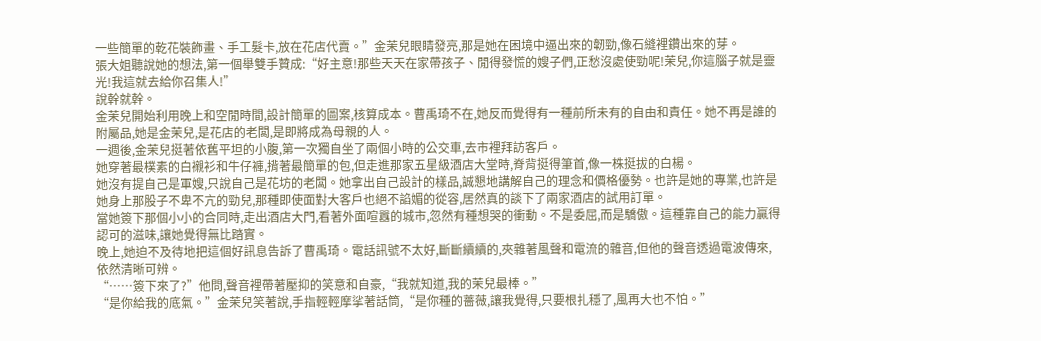一些簡單的乾花裝飾畫、手工髮卡,放在花店代賣。”金茉兒眼睛發亮,那是她在困境中逼出來的韌勁,像石縫裡鑽出來的芽。
張大姐聽說她的想法,第一個舉雙手贊成:“好主意!那些天天在家帶孩子、閒得發慌的嫂子們,正愁沒處使勁呢!茉兒,你這腦子就是靈光!我這就去給你召集人!”
說幹就幹。
金茉兒開始利用晚上和空閒時間,設計簡單的圖案,核算成本。曹禹琦不在,她反而覺得有一種前所未有的自由和責任。她不再是誰的附屬品,她是金茉兒,是花店的老闆,是即將成為母親的人。
一週後,金茉兒挺著依舊平坦的小腹,第一次獨自坐了兩個小時的公交車,去市裡拜訪客戶。
她穿著最樸素的白襯衫和牛仔褲,揹著最簡單的包,但走進那家五星級酒店大堂時,脊背挺得筆首,像一株挺拔的白楊。
她沒有提自己是軍嫂,只說自己是花坊的老闆。她拿出自己設計的樣品,誠懇地講解自己的理念和價格優勢。也許是她的專業,也許是她身上那股子不卑不亢的勁兒,那種即使面對大客戶也絕不諂媚的從容,居然真的談下了兩家酒店的試用訂單。
當她簽下那個小小的合同時,走出酒店大門,看著外面喧囂的城市,忽然有種想哭的衝動。不是委屈,而是驕傲。這種靠自己的能力贏得認可的滋味,讓她覺得無比踏實。
晚上,她迫不及待地把這個好訊息告訴了曹禹琦。電話訊號不太好,斷斷續續的,夾雜著風聲和電流的雜音,但他的聲音透過電波傳來,依然清晰可辨。
“……簽下來了?”他問,聲音裡帶著壓抑的笑意和自豪,“我就知道,我的茉兒最棒。”
“是你給我的底氣。”金茉兒笑著說,手指輕輕摩挲著話筒,“是你種的薔薇,讓我覺得,只要根扎穩了,風再大也不怕。”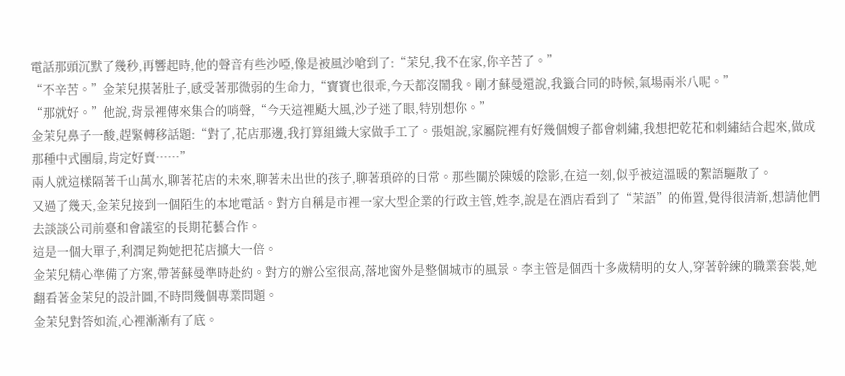電話那頭沉默了幾秒,再響起時,他的聲音有些沙啞,像是被風沙嗆到了:“茉兒,我不在家,你辛苦了。”
“不辛苦。”金茉兒摸著肚子,感受著那微弱的生命力,“寶寶也很乖,今天都沒鬧我。剛才蘇曼還說,我籤合同的時候,氣場兩米八呢。”
“那就好。”他說,背景裡傳來集合的哨聲,“今天這裡颳大風,沙子迷了眼,特別想你。”
金茉兒鼻子一酸,趕緊轉移話題:“對了,花店那邊,我打算組織大家做手工了。張姐說,家屬院裡有好幾個嫂子都會刺繡,我想把乾花和刺繡結合起來,做成那種中式團扇,肯定好賣……”
兩人就這樣隔著千山萬水,聊著花店的未來,聊著未出世的孩子,聊著瑣碎的日常。那些關於陳媛的陰影,在這一刻,似乎被這溫暖的絮語驅散了。
又過了幾天,金茉兒接到一個陌生的本地電話。對方自稱是市裡一家大型企業的行政主管,姓李,說是在酒店看到了“茉語”的佈置,覺得很清新,想請他們去談談公司前臺和會議室的長期花藝合作。
這是一個大單子,利潤足夠她把花店擴大一倍。
金茉兒精心準備了方案,帶著蘇曼準時赴約。對方的辦公室很高,落地窗外是整個城市的風景。李主管是個西十多歲精明的女人,穿著幹練的職業套裝,她翻看著金茉兒的設計圖,不時問幾個專業問題。
金茉兒對答如流,心裡漸漸有了底。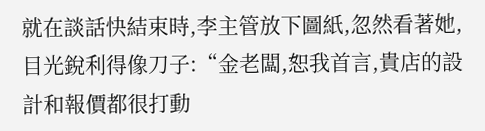就在談話快結束時,李主管放下圖紙,忽然看著她,目光銳利得像刀子:“金老闆,恕我首言,貴店的設計和報價都很打動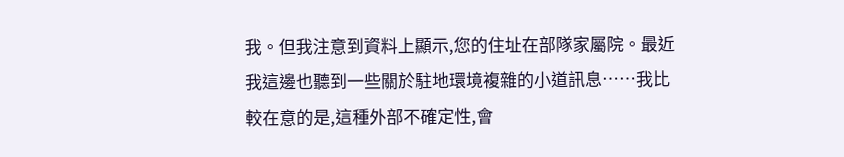我。但我注意到資料上顯示,您的住址在部隊家屬院。最近我這邊也聽到一些關於駐地環境複雜的小道訊息……我比較在意的是,這種外部不確定性,會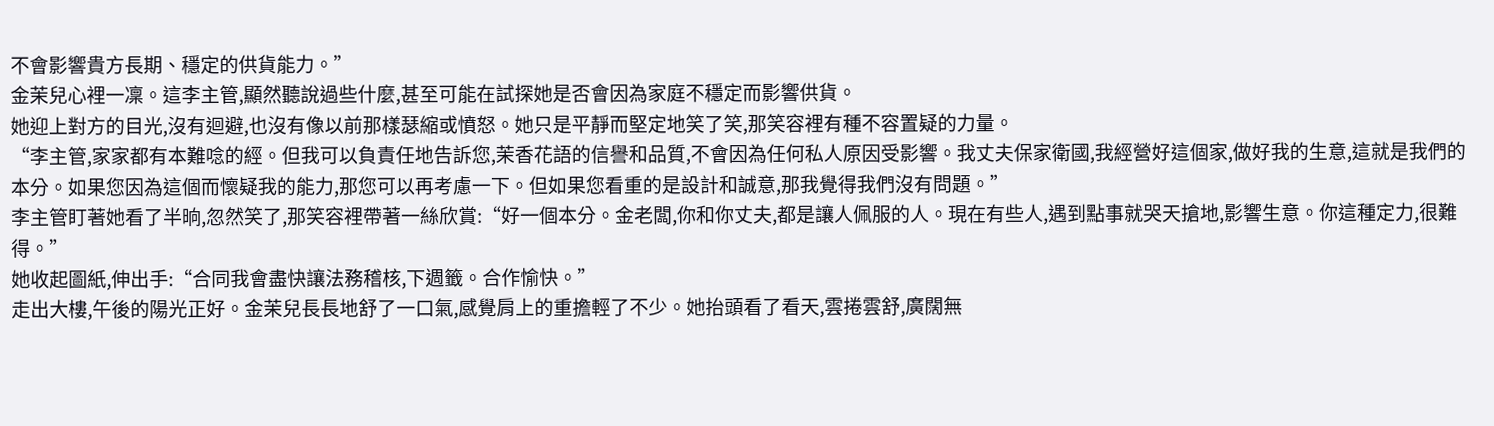不會影響貴方長期、穩定的供貨能力。”
金茉兒心裡一凜。這李主管,顯然聽說過些什麼,甚至可能在試探她是否會因為家庭不穩定而影響供貨。
她迎上對方的目光,沒有迴避,也沒有像以前那樣瑟縮或憤怒。她只是平靜而堅定地笑了笑,那笑容裡有種不容置疑的力量。
“李主管,家家都有本難唸的經。但我可以負責任地告訴您,茉香花語的信譽和品質,不會因為任何私人原因受影響。我丈夫保家衛國,我經營好這個家,做好我的生意,這就是我們的本分。如果您因為這個而懷疑我的能力,那您可以再考慮一下。但如果您看重的是設計和誠意,那我覺得我們沒有問題。”
李主管盯著她看了半晌,忽然笑了,那笑容裡帶著一絲欣賞:“好一個本分。金老闆,你和你丈夫,都是讓人佩服的人。現在有些人,遇到點事就哭天搶地,影響生意。你這種定力,很難得。”
她收起圖紙,伸出手:“合同我會盡快讓法務稽核,下週籤。合作愉快。”
走出大樓,午後的陽光正好。金茉兒長長地舒了一口氣,感覺肩上的重擔輕了不少。她抬頭看了看天,雲捲雲舒,廣闊無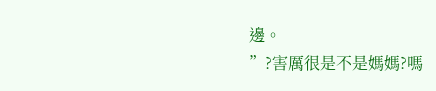邊。
”?害厲很是不是媽媽?嗎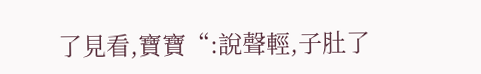了見看,寶寶“:說聲輕,子肚了